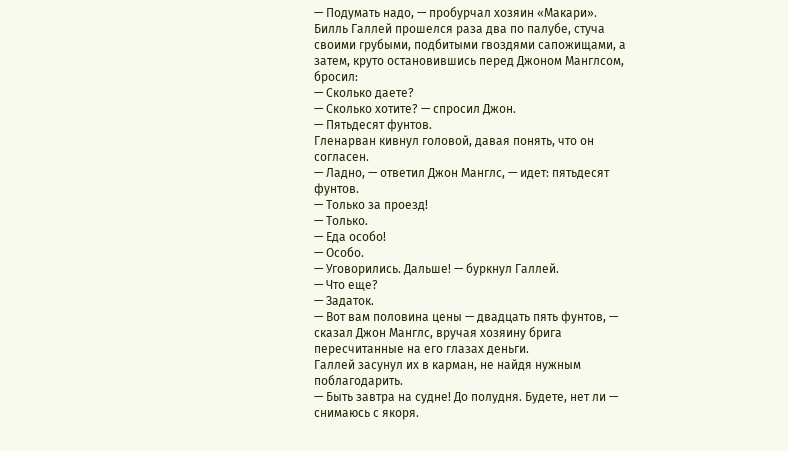— Подумать надо, — пробурчал хозяин «Макари».
Билль Галлей прошелся раза два по палубе, стуча своими грубыми, подбитыми гвоздями сапожищами, а затем, круто остановившись перед Джоном Манглсом, бросил:
— Сколько даете?
— Сколько хотите? — спросил Джон.
— Пятьдесят фунтов.
Гленарван кивнул головой, давая понять, что он согласен.
— Ладно, — ответил Джон Манглс, — идет: пятьдесят фунтов.
— Только за проезд!
— Только.
— Еда особо!
— Особо.
— Уговорились. Дальше! — буркнул Галлей.
— Что еще?
— Задаток.
— Вот вам половина цены — двадцать пять фунтов, — сказал Джон Манглс, вручая хозяину брига пересчитанные на его глазах деньги.
Галлей засунул их в карман, не найдя нужным поблагодарить.
— Быть завтра на судне! До полудня. Будете, нет ли — снимаюсь с якоря.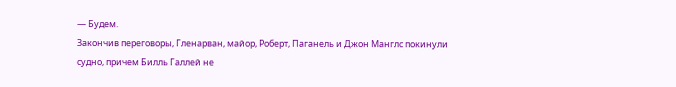— Будем.
Закончив переговоры, Гленарван, майор, Роберт, Паганель и Джон Манглс покинули судно, причем Билль Галлей не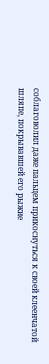соблаговолил даже пальцем прикоснуться к своей клеенчатой шляпе, покрывавшей его рыжие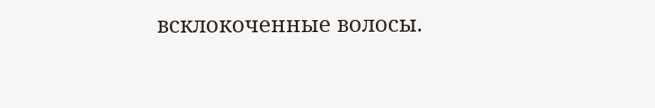всклокоченные волосы.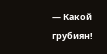— Какой грубиян!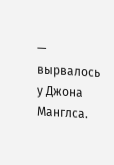— вырвалось у Джона Манглса.